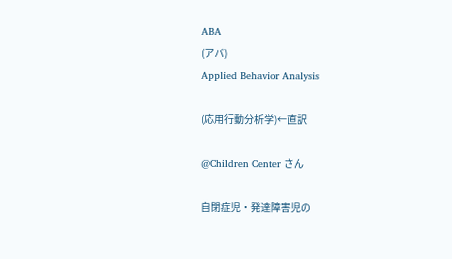ABA
(アバ)
Applied Behavior Analysis

(応用行動分析学)←直訳

@Children Center さん

自閉症児・発達障害児の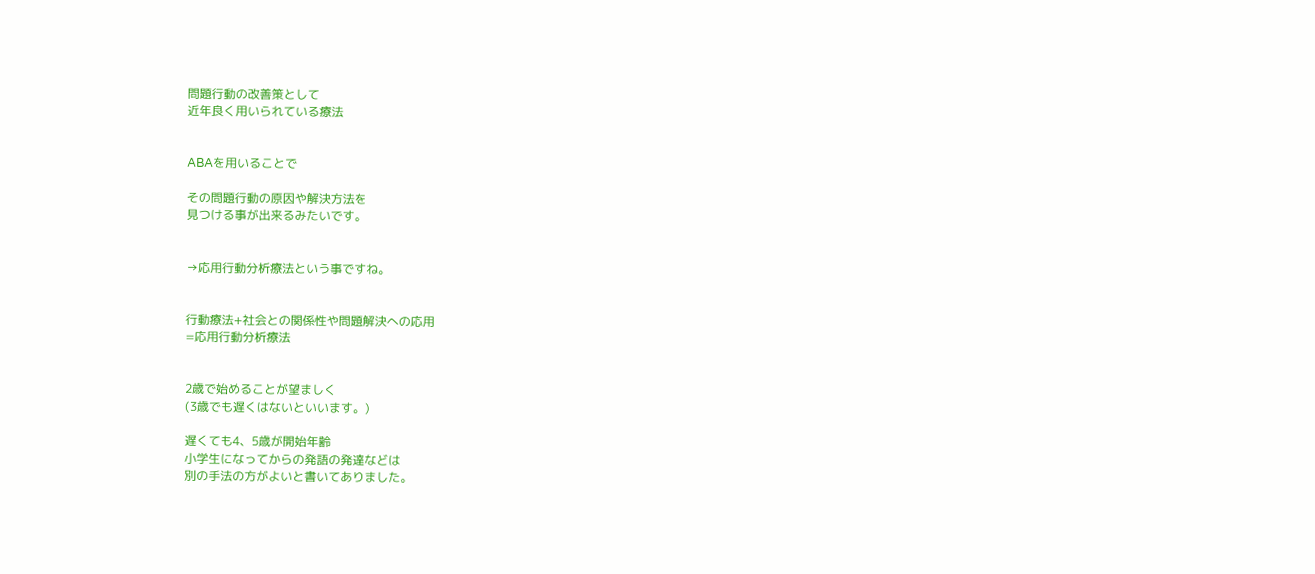問題行動の改善策として
近年良く用いられている療法


ABAを用いることで

その問題行動の原因や解決方法を
見つける事が出来るみたいです。


→応用行動分析療法という事ですね。


行動療法+社会との関係性や問題解決への応用
=応用行動分析療法


2歳で始めることが望ましく
(3歳でも遅くはないといいます。)

遅くても4、5歳が開始年齢
小学生になってからの発語の発達などは
別の手法の方がよいと書いてありました。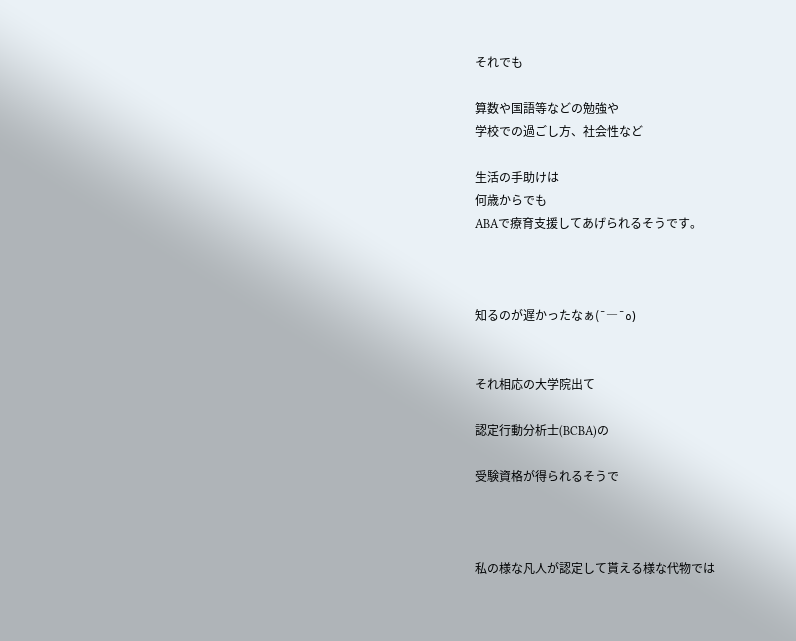それでも

算数や国語等などの勉強や
学校での過ごし方、社会性など

生活の手助けは
何歳からでも
ABAで療育支援してあげられるそうです。



知るのが遅かったなぁ(¯―¯٥)


それ相応の大学院出て

認定行動分析士(BCBA)の

受験資格が得られるそうで



私の様な凡人が認定して貰える様な代物では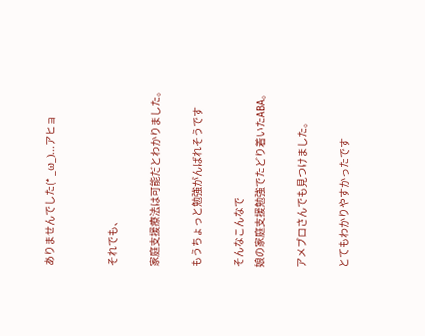ありませんでした(* _ω_)...アヒョ


それでも、

家庭支援療法は可能だとわかりました。

もうちょっと勉強がんばれそうです

そんなこんなで
娘の家庭支援勉強でたどり着いたABA。

アメブロさんでも見つけました。

とてもわかりやすかったです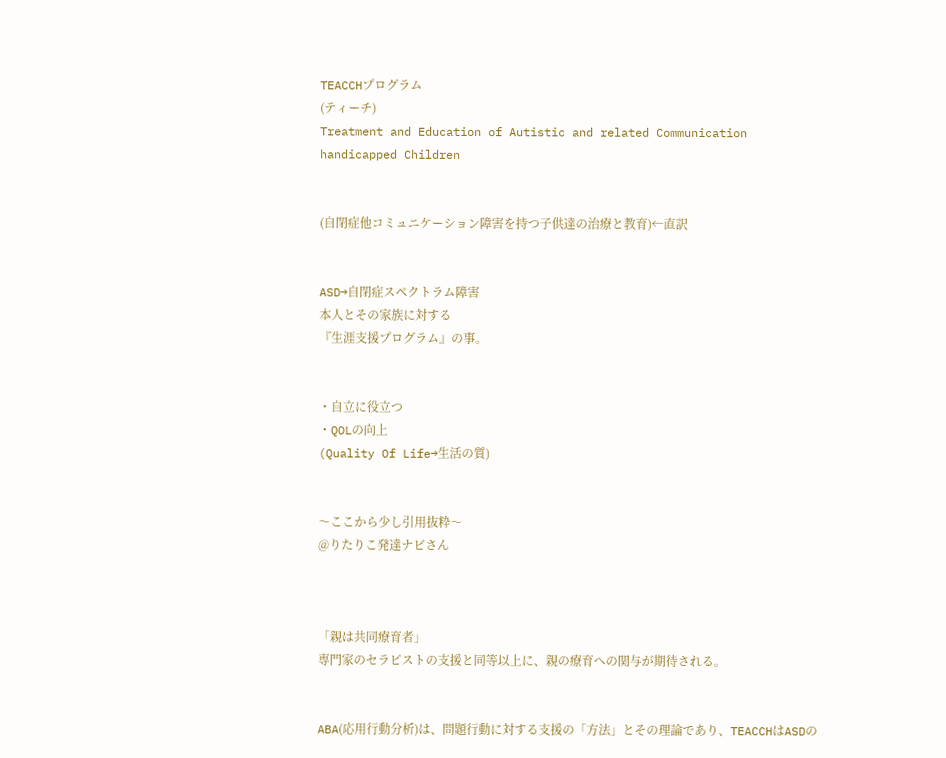TEACCHプログラム
(ティーチ)
Treatment and Education of Autistic and related Communication handicapped Children


(自閉症他コミュニケーション障害を持つ子供達の治療と教育)←直訳


ASD→自閉症スペクトラム障害
本人とその家族に対する
『生涯支援プログラム』の事。


・自立に役立つ
・QOLの向上
(Quality Of Life→生活の質)


〜ここから少し引用抜粋〜
@りたりこ発達ナビさん



「親は共同療育者」
専門家のセラピストの支援と同等以上に、親の療育への関与が期待される。


ABA(応用行動分析)は、問題行動に対する支援の「方法」とその理論であり、TEACCHはASDの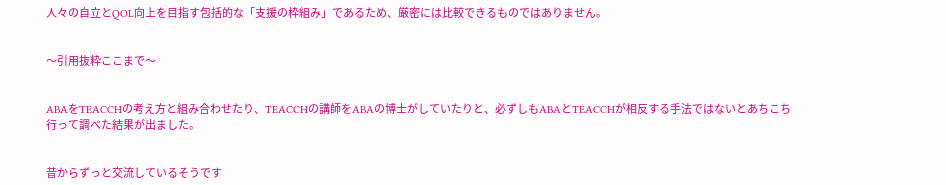人々の自立とQOL向上を目指す包括的な「支援の枠組み」であるため、厳密には比較できるものではありません。


〜引用抜粋ここまで〜


ABAをTEACCHの考え方と組み合わせたり、TEACCHの講師をABAの博士がしていたりと、必ずしもABAとTEACCHが相反する手法ではないとあちこち行って調べた結果が出ました。


昔からずっと交流しているそうです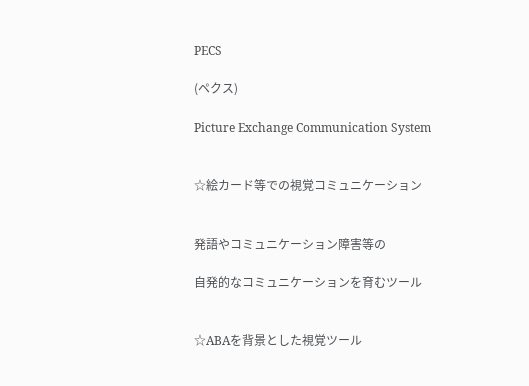PECS

(ペクス)

Picture Exchange Communication System


☆絵カード等での視覚コミュニケーション


発語やコミュニケーション障害等の

自発的なコミュニケーションを育むツール


☆ABAを背景とした視覚ツール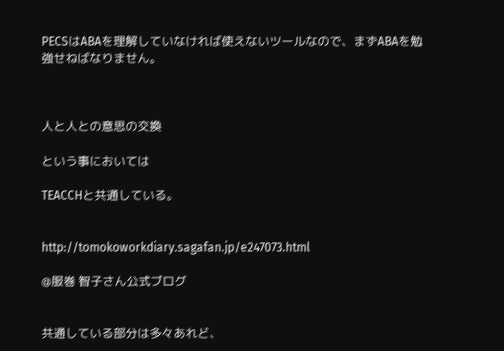PECSはABAを理解していなければ使えないツールなので、まずABAを勉強せねばなりません。



人と人との意思の交換

という事においては

TEACCHと共通している。


http://tomokoworkdiary.sagafan.jp/e247073.html

@服巻 智子さん公式ブログ


共通している部分は多々あれど、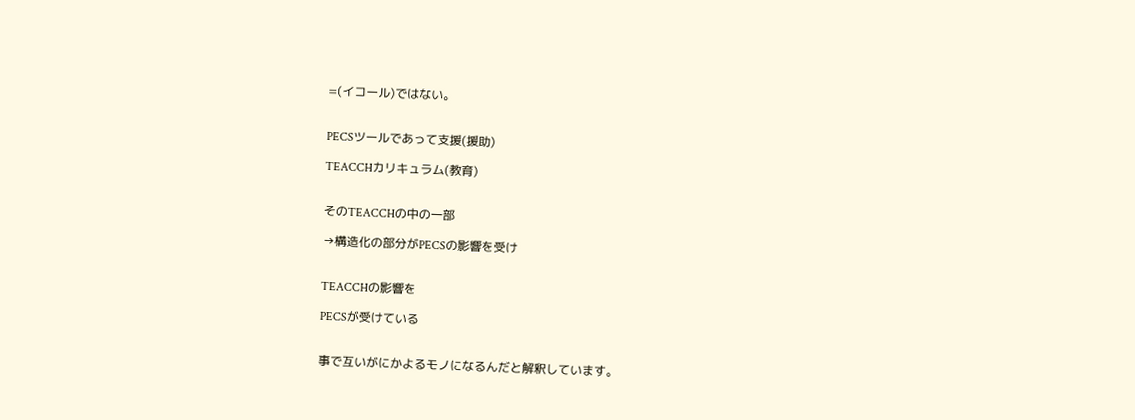=(イコール)ではない。


PECSツールであって支援(援助)

TEACCHカリキュラム(教育)


そのTEACCHの中の一部

→構造化の部分がPECSの影響を受け


TEACCHの影響を

PECSが受けている


事で互いがにかよるモノになるんだと解釈しています。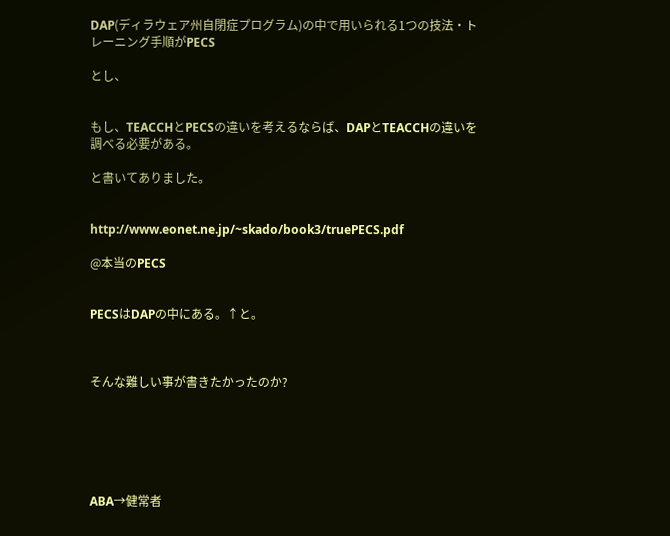DAP(ディラウェア州自閉症プログラム)の中で用いられる1つの技法・トレーニング手順がPECS

とし、


もし、TEACCHとPECSの違いを考えるならば、DAPとTEACCHの違いを調べる必要がある。

と書いてありました。


http://www.eonet.ne.jp/~skado/book3/truePECS.pdf

@本当のPECS


PECSはDAPの中にある。↑と。



そんな難しい事が書きたかったのか?






ABA→健常者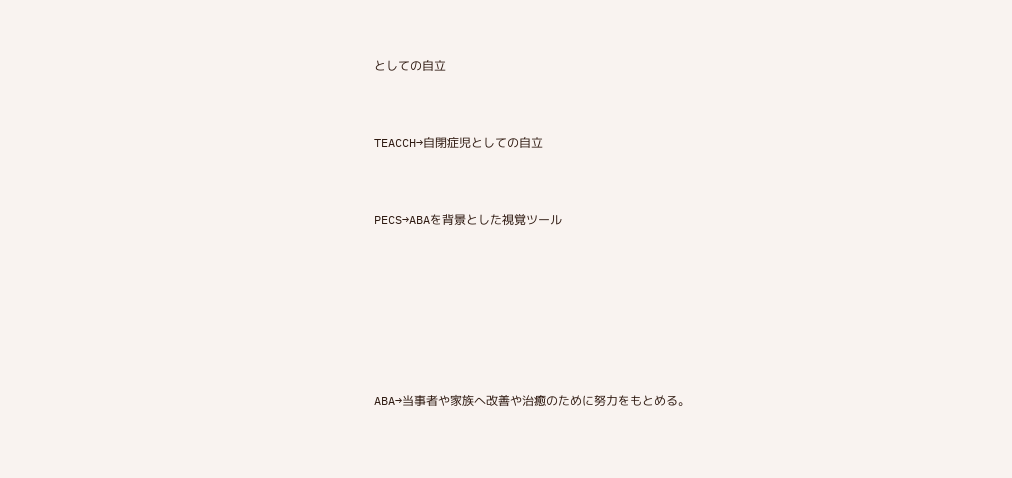としての自立


TEACCH→自閉症児としての自立


PECS→ABAを背景とした視覚ツール






ABA→当事者や家族へ改善や治癒のために努力をもとめる。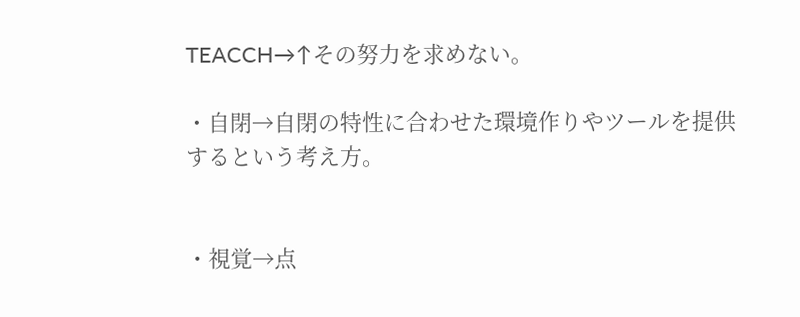TEACCH→↑その努力を求めない。

・自閉→自閉の特性に合わせた環境作りやツールを提供するという考え方。


・視覚→点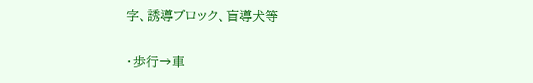字、誘導ブロック、盲導犬等

・歩行→車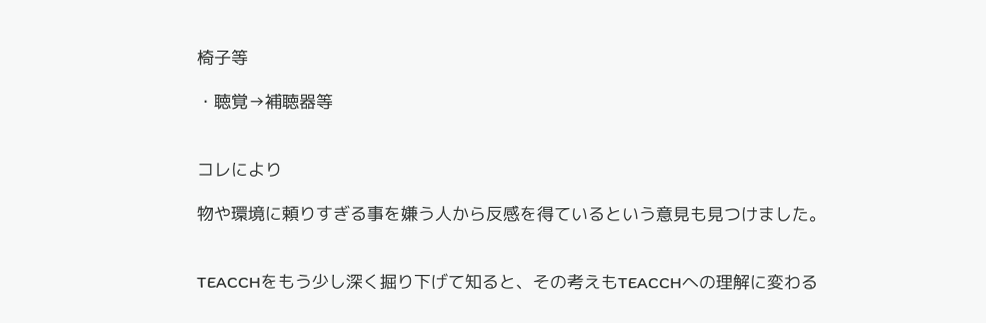椅子等

・聴覚→補聴器等


コレにより

物や環境に頼りすぎる事を嫌う人から反感を得ているという意見も見つけました。


TEACCHをもう少し深く掘り下げて知ると、その考えもTEACCHへの理解に変わる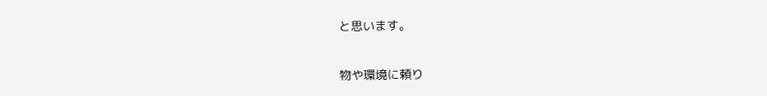と思います。


物や環境に頼り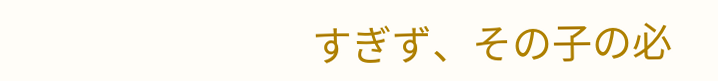すぎず、その子の必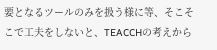要となるツールのみを扱う様に等、そこそこで工夫をしないと、TEACCHの考えから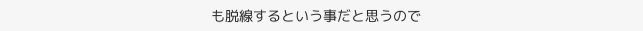も脱線するという事だと思うので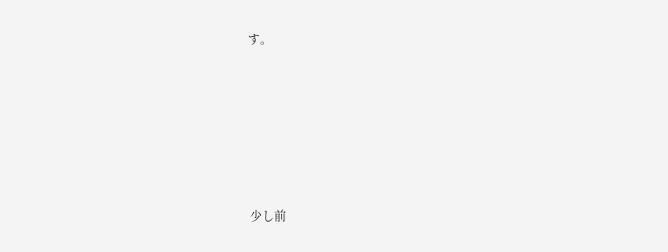す。







少し前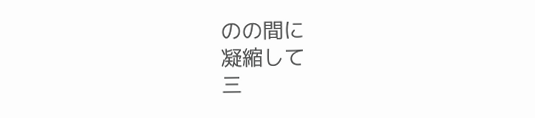のの間に
凝縮して
三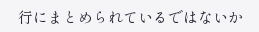行にまとめられているではないか